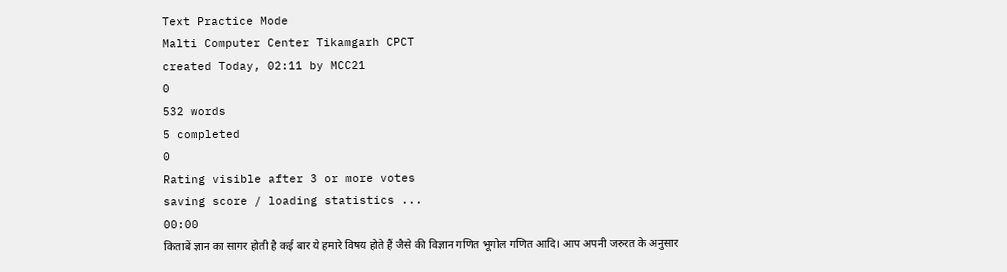Text Practice Mode
Malti Computer Center Tikamgarh CPCT
created Today, 02:11 by MCC21
0
532 words
5 completed
0
Rating visible after 3 or more votes
saving score / loading statistics ...
00:00
किताबें ज्ञान का सागर होती है कई बार ये हमारे विषय होते हैं जैसे की विज्ञान गणित भूगोल गणित आदि। आप अपनी जरुरत के अनुसार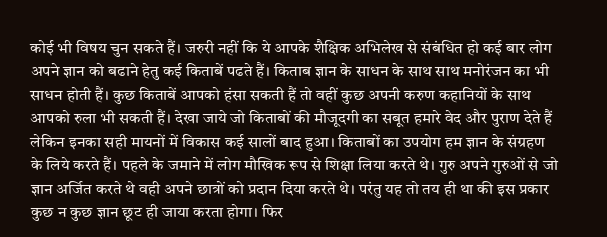कोई भी विषय चुन सकते हैं। जरुरी नहीं कि ये आपके शैक्षिक अभिलेख से संबंधित हो कई बार लोग अपने ज्ञान को बढाने हेतु कई किताबें पढते हैं। किताब ज्ञान के साधन के साथ साथ मनोरंजन का भी साधन होती हैं। कुछ किताबें आपको हंसा सकती हैं तो वहीं कुछ अपनी करुण कहानियों के साथ आपको रुला भी सकती हैं। देखा जाये जो किताबों की मौजूदगी का सबूत हमारे वेद और पुराण देते हैं लेकिन इनका सही मायनों में विकास कई सालों बाद हुआ। किताबों का उपयोग हम ज्ञान के संग्रहण के लिये करते हैं। पहले के जमाने में लोग मौखिक रूप से शिक्षा लिया करते थे। गुरु अपने गुरुओं से जो ज्ञान अर्जित करते थे वही अपने छात्रों को प्रदान दिया करते थे। परंतु यह तो तय ही था की इस प्रकार कुछ न कुछ ज्ञान छूट ही जाया करता होगा। फिर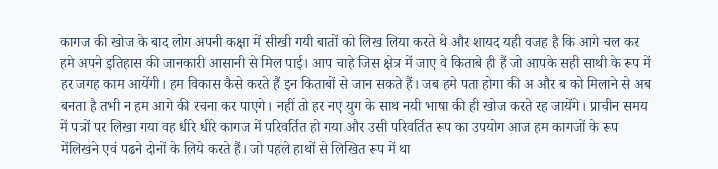कागज की खोज के बाद लोग अपनी कक्षा में सीखी गयी बातों को लिख लिया करते थे और शायद यही वजह है कि आगे चल कर हमे अपने इतिहास की जानकारी आसानी से मिल पाई। आप चाहे जिस क्षेत्र में जाए वे किताबे ही हैं जो आपके सही साथी के रूप में हर जगह काम आयेंगी। हम विकास कैसे करते हैं इन किताबों से जान सकते हैं। जब हमे पता होगा की अ और ब को मिलाने से अब बनता है तभी न हम आगे की रचना कर पाएगे। नहीं तो हर नए युग के साथ नयी भाषा की ही खोज करते रह जायेंगे। प्राचीन समय में पत्रों पर लिखा गया वह धीरे धीरे कागज में परिवर्तित हो गया और उसी परिवर्तित रूप का उपयोग आज हम कागजों के रूप मेंलिखने एवं पढने दोनों के लिये करते हैं। जो पहले हाथों से लिखित रूप में था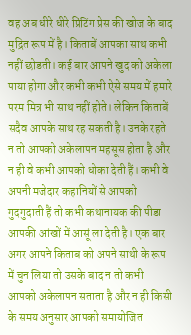वह अब धीरे धीरे प्रिंटिंग प्रेस की खोज के बाद मुद्रित रूप में है। किताबें आपका साथ कभी नहीं छोडती। कई बार आपने खुद को अकेला पाया होगा और कभी कभी ऐसे समय में हमारे परम मित्र भी साथ नहीं होते। लेकिन किताबें सदैव आपके साथ रह सकती है। उनके रहते न तो आपको अकेलापन महसूस होता है और न ही वे कभी आपको धोका देती हैं। कभी वे अपनी मजेदार कहानियों से आपको गुदगुदाती हैं तो कभी कथानायक की पीडा आपकी आंखों में आसूं ला देती है। एक बार अगर आपने किताब को अपने साथी के रूप में चुन लिया तो उसके बाद न तो कभी आपको अकेलापन सताता है और न ही किसी के समय अनुसार आपको समायोजित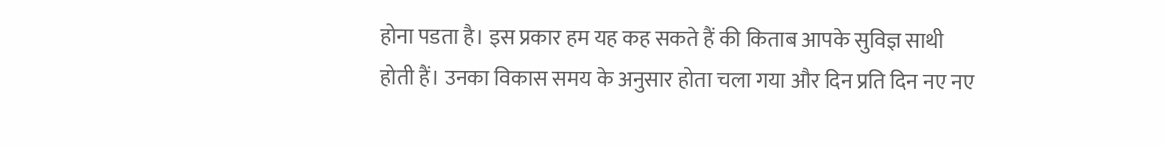होना पडता है। इस प्रकार हम यह कह सकते हैं की किताब आपके सुविज्ञ साथी होती हैं। उनका विकास समय के अनुसार होता चला गया और दिन प्रति दिन नए नए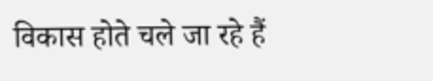विकास होते चले जा रहे हैं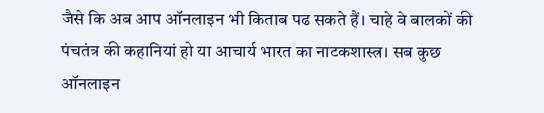जैसे कि अब आप ऑनलाइन भी किताब पढ सकते हैं। चाहे वे बालकों की पंचतंत्र की कहानियां हो या आचार्य भारत का नाटकशास्त्र। सब कुछ ऑनलाइन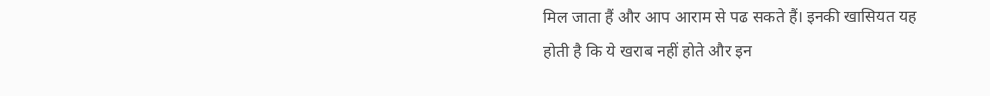मिल जाता हैं और आप आराम से पढ सकते हैं। इनकी खासियत यह होती है कि ये खराब नहीं होते और इन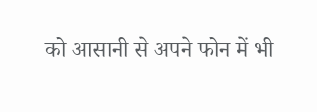को आसानी से अपने फोन में भी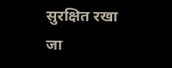सुरक्षित रखा जा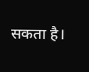सकता है।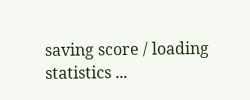saving score / loading statistics ...